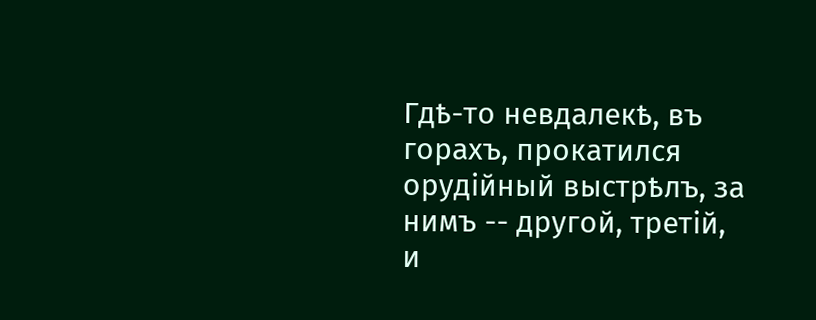Гдѣ-то невдалекѣ, въ горахъ, прокатился орудійный выстрѣлъ, за нимъ -- другой, третій, и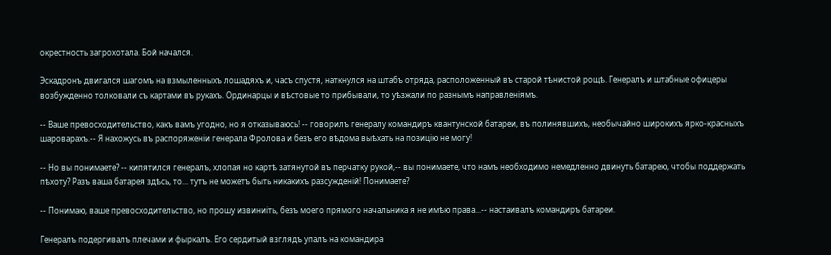окрестность загрохотала. Бой начался.

Эскадронъ двигался шагомъ на взмыленныхъ лошадяхъ и, часъ спустя, наткнулся на штабъ отряда, расположенный въ старой тѣнистой рощѣ. Генералъ и штабные офицеры возбужденно толковали съ картами въ рукахъ. Ординарцы и вѣстовые то прибывали, то уѣзжали по разнымъ направленіямъ.

-- Ваше превосходительство, какъ вамъ угодно, но я отказываюсь! -- говорилъ генералу командиръ квантунской батареи, въ полинявшихъ, необычайно широкихъ ярко-красныхъ шароварахъ.-- Я нахожусь въ распоряженіи генерала Фролова и безъ его вѣдома выѣхать на позицію не могу!

-- Но вы понимаете? -- кипятился генералъ, хлопая но картѣ затянутой въ перчатку рукой,-- вы понимаете, что намъ необходимо немедленно двинуть батарею, чтобы поддержать пѣхоту? Разъ ваша батарея здѣсь, то... тутъ не можетъ быть никакихъ разсужденій! Понимаете?

-- Понимаю, ваше превосходительство, но прошу извиниіть, безъ моего прямого начальника я не имѣю права...-- настаивалъ командиръ батареи.

Генералъ подергивалъ плечами и фыркалъ. Его сердитый взглядъ упалъ на командира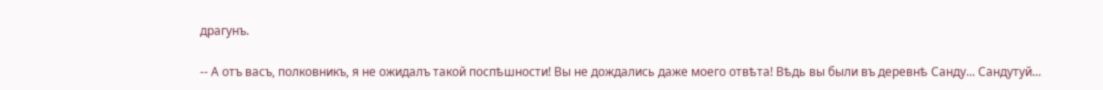драгунъ.

-- А отъ васъ, полковникъ, я не ожидалъ такой поспѣшности! Вы не дождались даже моего отвѣта! Вѣдь вы были въ деревнѣ Санду... Сандутуй...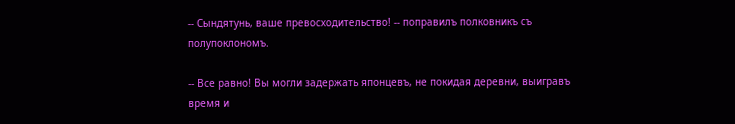-- Сындятунь, ваше превосходительство! -- поправилъ полковникъ съ полупоклономъ.

-- Все равно! Вы могли задержать японцевъ, не покидая деревни, выигравъ время и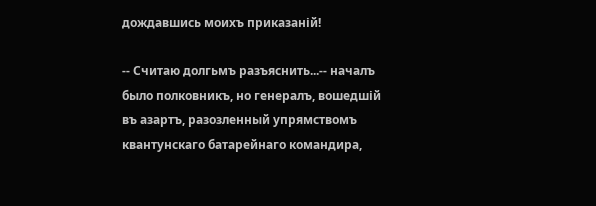дождавшись моихъ приказаній!

-- Считаю долгьмъ разъяснить...-- началъ было полковникъ, но генералъ, вошедшій въ азартъ, разозленный упрямствомъ квантунскаго батарейнаго командира,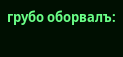грубо оборвалъ: